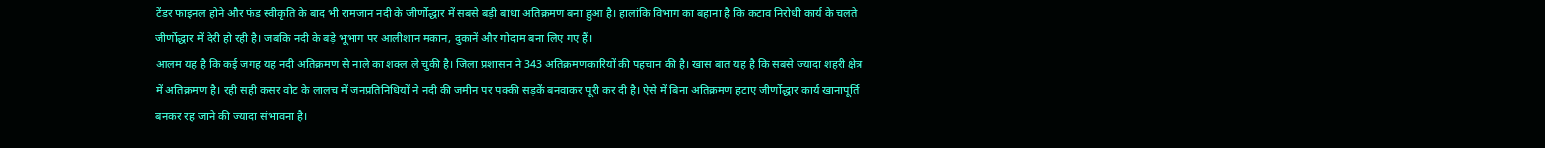टेंडर फाइनल होने और फंड स्वीकृति के बाद भी रामजान नदी के जीर्णोद्धार में सबसे बड़ी बाधा अतिक्रमण बना हुआ है। हालांकि विभाग का बहाना है कि कटाव निरोधी कार्य के चलते जीर्णोद्धार में देरी हो रही है। जबकि नदी के बड़े भूभाग पर आलीशान मकान, दुकानें और गोदाम बना लिए गए हैं।
आलम यह है कि कई जगह यह नदी अतिक्रमण से नाले का शक्ल ले चुकी है। जिला प्रशासन ने 343 अतिक्रमणकारियों की पहचान की है। खास बात यह है कि सबसे ज्यादा शहरी क्षेत्र में अतिक्रमण है। रही सही कसर वोट के लालच में जनप्रतिनिधियों ने नदी की जमीन पर पक्की सड़कें बनवाकर पूरी कर दी है। ऐसे में बिना अतिक्रमण हटाए जीर्णोद्धार कार्य खानापूर्ति बनकर रह जाने की ज्यादा संभावना है।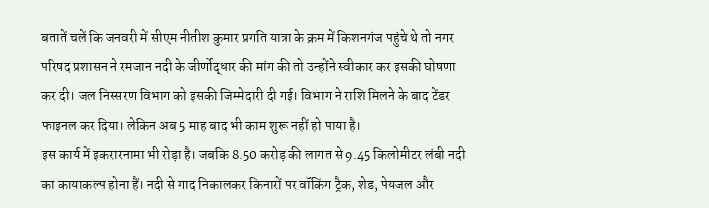बतातें चलें कि जनवरी में सीएम नीतीश कुमार प्रगति यात्रा के क्रम में किशनगंज पहुंचे थे तो नगर परिषद प्रशासन ने रमजान नदी के जीर्णोद्धार की मांग की तो उन्होंने स्वीकार कर इसकी घोषणा कर दी। जल निस्सरण विभाग को इसकी जिम्मेदारी दी गई। विभाग ने राशि मिलने के बाद टेंडर फाइनल कर दिया। लेकिन अब 5 माह बाद भी काम शुरू नहीं हो पाया है।
इस कार्य में इकरारनामा भी रोड़ा है। जबकि 8.50 करोड़ की लागत से 9.45 किलोमीटर लंबी नदी का कायाकल्प होना हैं। नदी से गाद निकालकर किनारों पर वॉकिंग ट्रैक, शेड, पेयजल और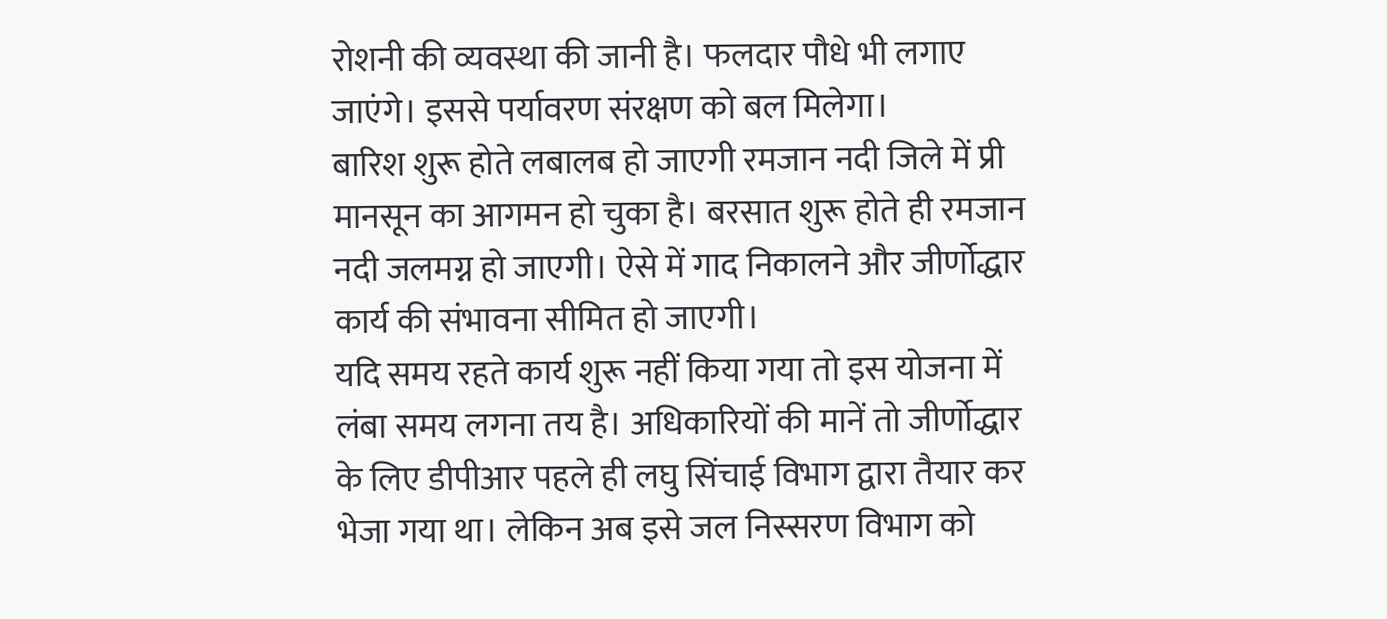रोशनी की व्यवस्था की जानी है। फलदार पौधे भी लगाए जाएंगे। इससे पर्यावरण संरक्षण को बल मिलेगा।
बारिश शुरू होते लबालब हो जाएगी रमजान नदी जिले में प्री मानसून का आगमन हो चुका है। बरसात शुरू होते ही रमजान नदी जलमग्न हो जाएगी। ऐसे में गाद निकालने और जीर्णोद्धार कार्य की संभावना सीमित हो जाएगी।
यदि समय रहते कार्य शुरू नहीं किया गया तो इस योजना में लंबा समय लगना तय है। अधिकारियों की मानें तो जीर्णोद्धार के लिए डीपीआर पहले ही लघु सिंचाई विभाग द्वारा तैयार कर भेजा गया था। लेकिन अब इसे जल निस्सरण विभाग को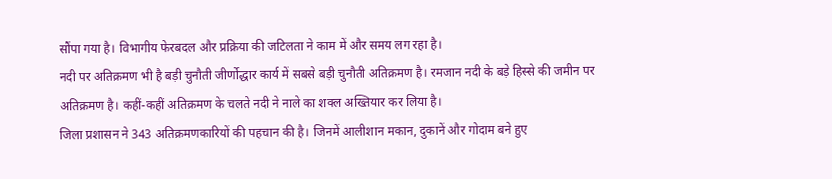सौंपा गया है। विभागीय फेरबदल और प्रक्रिया की जटिलता ने काम में और समय लग रहा है।
नदी पर अतिक्रमण भी है बड़ी चुनौती जीर्णोद्धार कार्य में सबसे बड़ी चुनौती अतिक्रमण है। रमजान नदी के बड़े हिस्से की जमीन पर अतिक्रमण है। कहीं-कहीं अतिक्रमण के चलते नदी ने नाले का शक्ल अख्तियार कर लिया है।
जिला प्रशासन ने 343 अतिक्रमणकारियों की पहचान की है। जिनमें आलीशान मकान, दुकानें और गोदाम बने हुए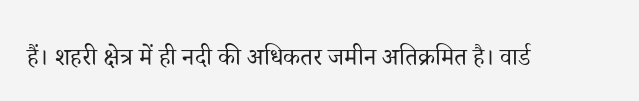हैं। शहरी क्षेत्र में ही नदी की अधिकतर जमीन अतिक्रमित है। वार्ड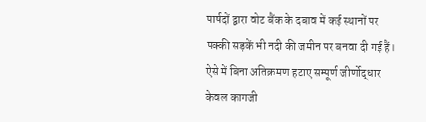पार्षदों द्वारा वोट बैंक के दबाव में कई स्थानों पर पक्की सड़कें भी नदी की जमीन पर बनवा दी गई हैं। ऐसे में बिना अतिक्रमण हटाए सम्पूर्ण जीर्णोद्धार केवल कागजी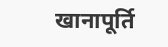खानापूर्ति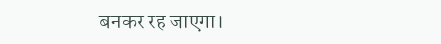बनकर रह जाएगा।